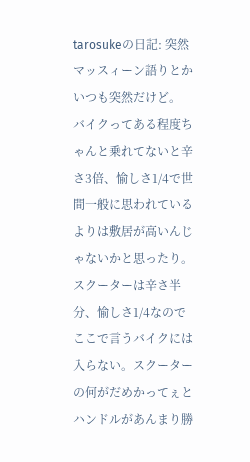tarosukeの日記: 突然マッスィーン語りとか
いつも突然だけど。
バイクってある程度ちゃんと乗れてないと辛さ3倍、愉しさ1/4で世間一般に思われているよりは敷居が高いんじゃないかと思ったり。スクーターは辛さ半分、愉しさ1/4なのでここで言うバイクには入らない。スクーターの何がだめかってぇとハンドルがあんまり勝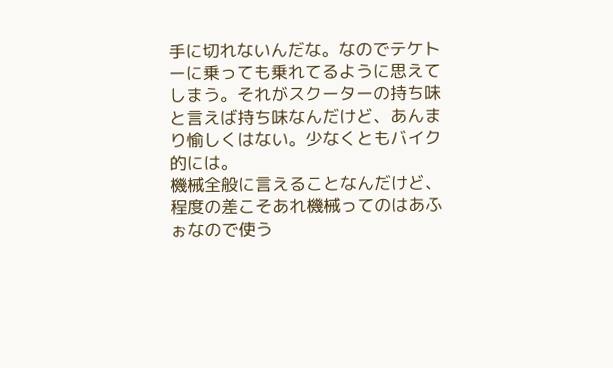手に切れないんだな。なのでテケトーに乗っても乗れてるように思えてしまう。それがスクーターの持ち味と言えば持ち味なんだけど、あんまり愉しくはない。少なくともバイク的には。
機械全般に言えることなんだけど、程度の差こそあれ機械ってのはあふぉなので使う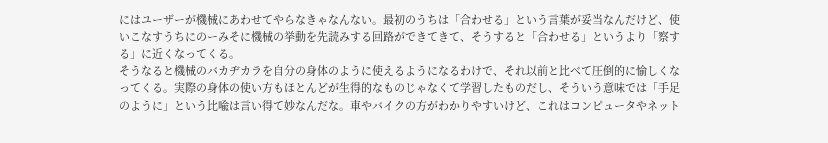にはユーザーが機械にあわせてやらなきゃなんない。最初のうちは「合わせる」という言葉が妥当なんだけど、使いこなすうちにのーみそに機械の挙動を先読みする回路ができてきて、そうすると「合わせる」というより「察する」に近くなってくる。
そうなると機械のバカヂカラを自分の身体のように使えるようになるわけで、それ以前と比べて圧倒的に愉しくなってくる。実際の身体の使い方もほとんどが生得的なものじゃなくて学習したものだし、そういう意味では「手足のように」という比喩は言い得て妙なんだな。車やバイクの方がわかりやすいけど、これはコンピュータやネット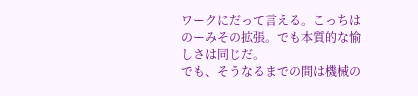ワークにだって言える。こっちはのーみその拡張。でも本質的な愉しさは同じだ。
でも、そうなるまでの間は機械の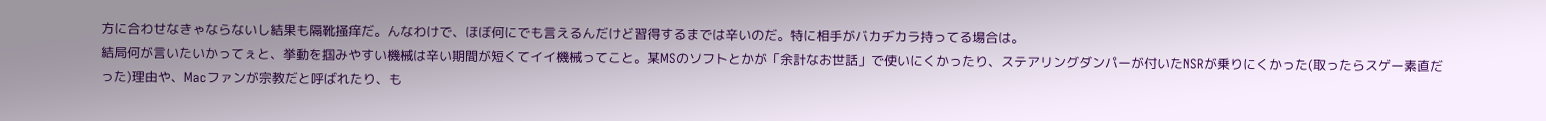方に合わせなきゃならないし結果も隔靴掻痒だ。んなわけで、ほぼ何にでも言えるんだけど習得するまでは辛いのだ。特に相手がバカヂカラ持ってる場合は。
結局何が言いたいかってぇと、挙動を掴みやすい機械は辛い期間が短くてイイ機械ってこと。某MSのソフトとかが「余計なお世話」で使いにくかったり、ステアリングダンパーが付いたNSRが乗りにくかった(取ったらスゲー素直だった)理由や、Macファンが宗教だと呼ばれたり、も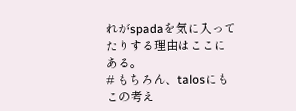れがspadaを気に入ってたりする理由はここにある。
# もちろん、talosにもこの考え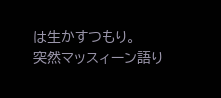は生かすつもり。
突然マッスィーン語り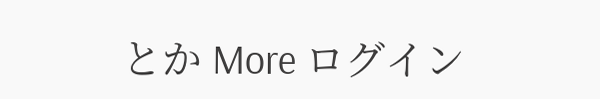とか More ログイン